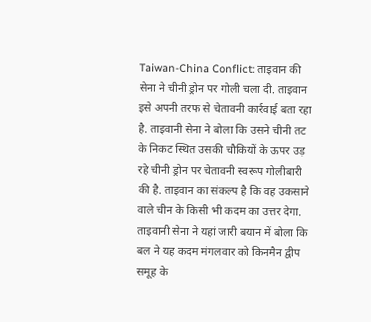Taiwan-China Conflict: ताइवान की सेना ने चीनी ड्रोन पर गोली चला दी. ताइवान इसे अपनी तरफ से चेतावनी कार्रवाई बता रहा है. ताइवानी सेना ने बोला कि उसने चीनी तट के निकट स्थित उसकी चौकियों के ऊपर उड़ रहे चीनी ड्रोन पर चेतावनी स्वरूप गोलीबारी की है. ताइवान का संकल्प है कि वह उकसाने वाले चीन के किसी भी कदम का उत्तर देगा. ताइवानी सेना ने यहां जारी बयान में बोला कि बल ने यह कदम मंगलवार को किनमैन द्वीप समूह के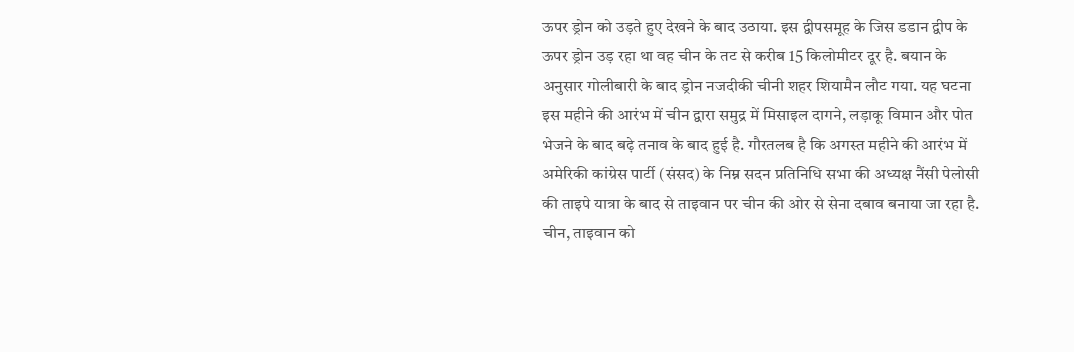ऊपर ड्रोन को उड़ते हुए देखने के बाद उठाया. इस द्वीपसमूह के जिस डडान द्वीप के ऊपर ड्रोन उड़ रहा था वह चीन के तट से करीब 15 किलोमीटर दूर है. बयान के अनुसार गोलीबारी के बाद ड्रोन नजदीकी चीनी शहर शियामैन लौट गया. यह घटना इस महीने की आरंभ में चीन द्वारा समुद्र में मिसाइल दागने, लड़ाकू विमान और पोत भेजने के बाद बढ़े तनाव के बाद हुई है. गौरतलब है कि अगस्त महीने की आरंभ में अमेरिकी कांग्रेस पार्टी (संसद) के निम्न सदन प्रतिनिधि सभा की अध्यक्ष नैंसी पेलोसी की ताइपे यात्रा के बाद से ताइवान पर चीन की ओर से सेना दबाव बनाया जा रहा है.
चीन, ताइवान को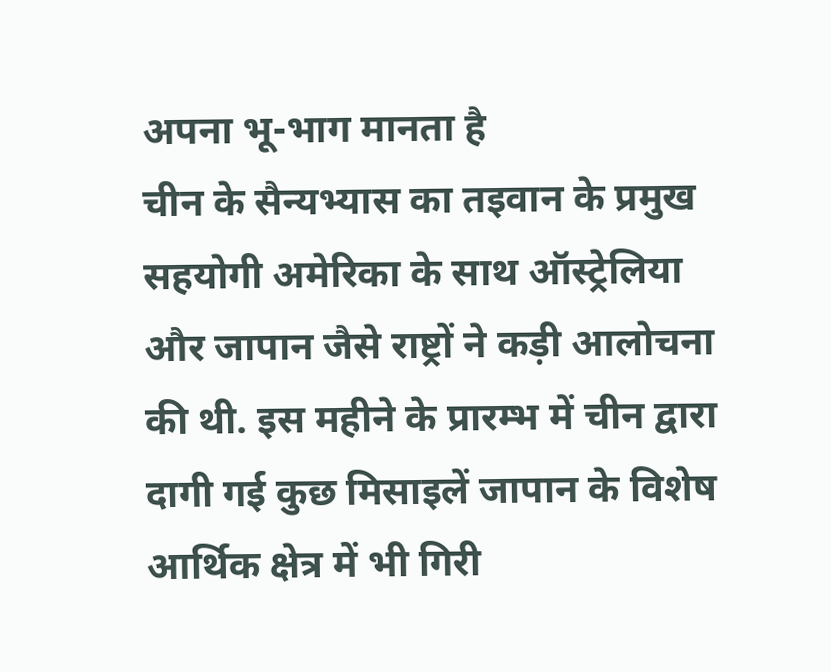अपना भू-भाग मानता है
चीन के सैन्यभ्यास का तइवान के प्रमुख सहयोगी अमेरिका के साथ ऑस्ट्रेलिया और जापान जैसे राष्ट्रों ने कड़ी आलोचना की थी. इस महीने के प्रारम्भ में चीन द्वारा दागी गई कुछ मिसाइलें जापान के विशेष आर्थिक क्षेत्र में भी गिरी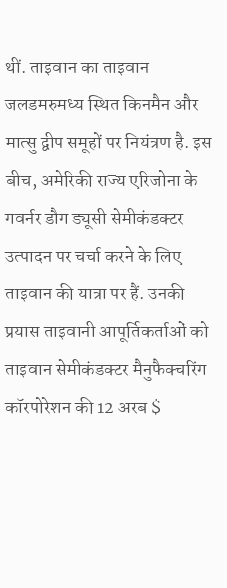थीं. ताइवान का ताइवान जलडमरुमध्य स्थित किनमैन और मात्सु द्वीप समूहों पर नियंत्रण है. इस बीच, अमेरिकी राज्य एरिजोना के गवर्नर डौग ड्यूसी सेमीकंडक्टर उत्पादन पर चर्चा करने के लिए ताइवान की यात्रा पर हैं. उनकी प्रयास ताइवानी आपूर्तिकर्ताओं को ताइवान सेमीकंडक्टर मैनुफैक्चरिंग कॉरपोरेशन की 12 अरब $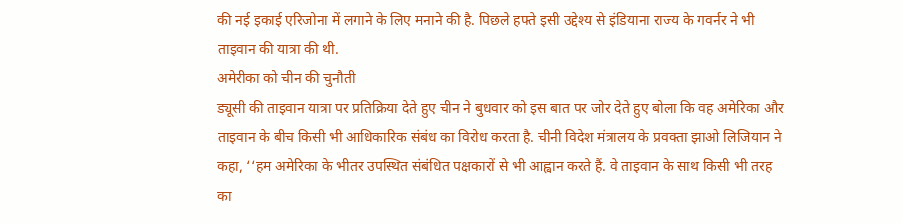की नई इकाई एरिजोना में लगाने के लिए मनाने की है. पिछले हफ्ते इसी उद्देश्य से इंडियाना राज्य के गवर्नर ने भी ताइवान की यात्रा की थी.
अमेरीका को चीन की चुनौती
ड्यूसी की ताइवान यात्रा पर प्रतिक्रिया देते हुए चीन ने बुधवार को इस बात पर जोर देते हुए बोला कि वह अमेरिका और ताइवान के बीच किसी भी आधिकारिक संबंध का विरोध करता है. चीनी विदेश मंत्रालय के प्रवक्ता झाओ लिजियान ने कहा, ‘‘हम अमेरिका के भीतर उपस्थित संबंधित पक्षकारों से भी आह्वान करते हैं. वे ताइवान के साथ किसी भी तरह का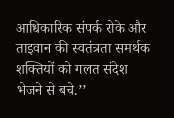आधिकारिक संपर्क रोके और ताइवान की स्वतंत्रता समर्थक शक्तियों को गलत संदेश भेजने से बचे.’’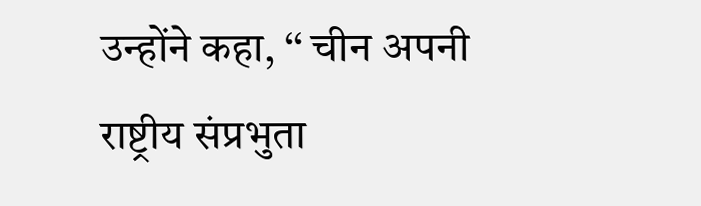उन्होंने कहा, ‘‘ चीन अपनी राष्ट्रीय संप्रभुता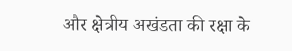और क्षेत्रीय अखंडता की रक्षा के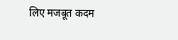लिए मजबूत कदम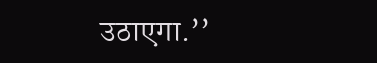उठाएगा.’’